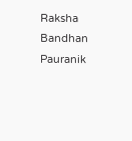Raksha Bandhan Pauranik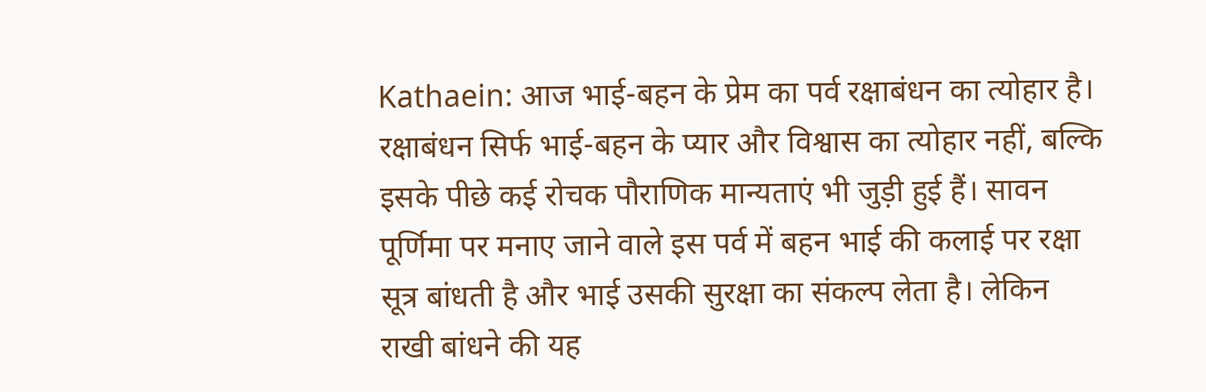Kathaein: आज भाई-बहन के प्रेम का पर्व रक्षाबंधन का त्योहार है। रक्षाबंधन सिर्फ भाई-बहन के प्यार और विश्वास का त्योहार नहीं, बल्कि इसके पीछे कई रोचक पौराणिक मान्यताएं भी जुड़ी हुई हैं। सावन पूर्णिमा पर मनाए जाने वाले इस पर्व में बहन भाई की कलाई पर रक्षा सूत्र बांधती है और भाई उसकी सुरक्षा का संकल्प लेता है। लेकिन राखी बांधने की यह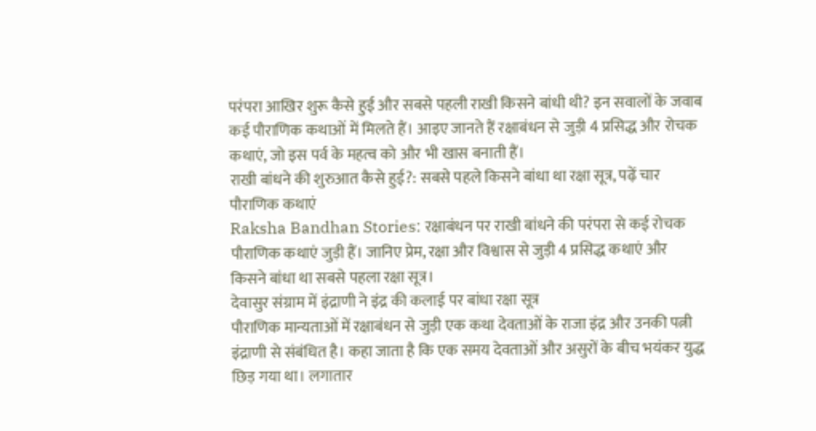परंपरा आखिर शुरू कैसे हुई और सबसे पहली राखी किसने बांधी थी? इन सवालों के जवाब कई पौराणिक कथाओं में मिलते हैं। आइए जानते हैं रक्षाबंधन से जुड़ी 4 प्रसिद्ध और रोचक कथाएं, जो इस पर्व के महत्व को और भी खास बनाती हैं।
राखी बांधने की शुरुआत कैसे हुई?: सबसे पहले किसने बांधा था रक्षा सूत्र, पढ़ें चार पौराणिक कथाएं
Raksha Bandhan Stories: रक्षाबंधन पर राखी बांधने की परंपरा से कई रोचक पौराणिक कथाएं जुड़ी हैं। जानिए प्रेम, रक्षा और विश्वास से जुड़ी 4 प्रसिद्ध कथाएं और किसने बांधा था सबसे पहला रक्षा सूत्र।
देवासुर संग्राम में इंद्राणी ने इंद्र की कलाई पर बांधा रक्षा सूत्र
पौराणिक मान्यताओं में रक्षाबंधन से जुड़ी एक कथा देवताओं के राजा इंद्र और उनकी पत्नी इंद्राणी से संबंधित है। कहा जाता है कि एक समय देवताओं और असुरों के बीच भयंकर युद्ध छिड़ गया था। लगातार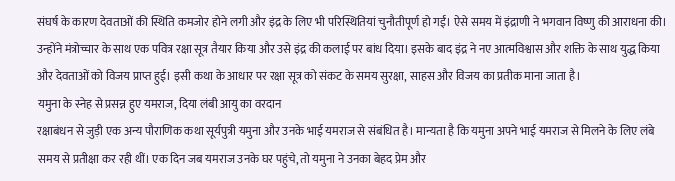संघर्ष के कारण देवताओं की स्थिति कमजोर होने लगी और इंद्र के लिए भी परिस्थितियां चुनौतीपूर्ण हो गईं। ऐसे समय में इंद्राणी ने भगवान विष्णु की आराधना की। उन्होंने मंत्रोच्चार के साथ एक पवित्र रक्षा सूत्र तैयार किया और उसे इंद्र की कलाई पर बांध दिया। इसके बाद इंद्र ने नए आत्मविश्वास और शक्ति के साथ युद्ध किया और देवताओं को विजय प्राप्त हुई। इसी कथा के आधार पर रक्षा सूत्र को संकट के समय सुरक्षा, साहस और विजय का प्रतीक माना जाता है।
यमुना के स्नेह से प्रसन्न हुए यमराज, दिया लंबी आयु का वरदान
रक्षाबंधन से जुड़ी एक अन्य पौराणिक कथा सूर्यपुत्री यमुना और उनके भाई यमराज से संबंधित है। मान्यता है कि यमुना अपने भाई यमराज से मिलने के लिए लंबे समय से प्रतीक्षा कर रही थीं। एक दिन जब यमराज उनके घर पहुंचे, तो यमुना ने उनका बेहद प्रेम और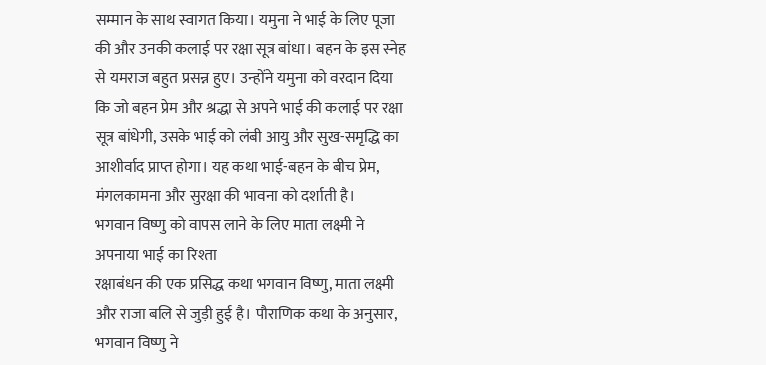सम्मान के साथ स्वागत किया। यमुना ने भाई के लिए पूजा की और उनकी कलाई पर रक्षा सूत्र बांधा। बहन के इस स्नेह से यमराज बहुत प्रसन्न हुए। उन्होंने यमुना को वरदान दिया कि जो बहन प्रेम और श्रद्धा से अपने भाई की कलाई पर रक्षा सूत्र बांधेगी, उसके भाई को लंबी आयु और सुख-समृद्धि का आशीर्वाद प्राप्त होगा। यह कथा भाई-बहन के बीच प्रेम, मंगलकामना और सुरक्षा की भावना को दर्शाती है।
भगवान विष्णु को वापस लाने के लिए माता लक्ष्मी ने अपनाया भाई का रिश्ता
रक्षाबंधन की एक प्रसिद्ध कथा भगवान विष्णु, माता लक्ष्मी और राजा बलि से जुड़ी हुई है। पौराणिक कथा के अनुसार, भगवान विष्णु ने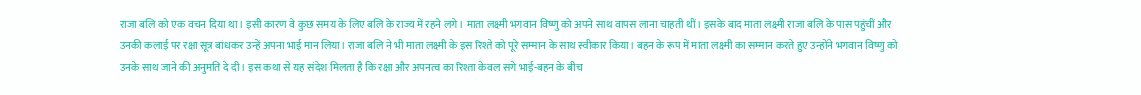राजा बलि को एक वचन दिया था। इसी कारण वे कुछ समय के लिए बलि के राज्य में रहने लगे। माता लक्ष्मी भगवान विष्णु को अपने साथ वापस लाना चाहती थीं। इसके बाद माता लक्ष्मी राजा बलि के पास पहुंचीं और उनकी कलाई पर रक्षा सूत्र बांधकर उन्हें अपना भाई मान लिया। राजा बलि ने भी माता लक्ष्मी के इस रिश्ते को पूरे सम्मान के साथ स्वीकार किया। बहन के रूप में माता लक्ष्मी का सम्मान करते हुए उन्होंने भगवान विष्णु को उनके साथ जाने की अनुमति दे दी। इस कथा से यह संदेश मिलता है कि रक्षा और अपनत्व का रिश्ता केवल सगे भाई-बहन के बीच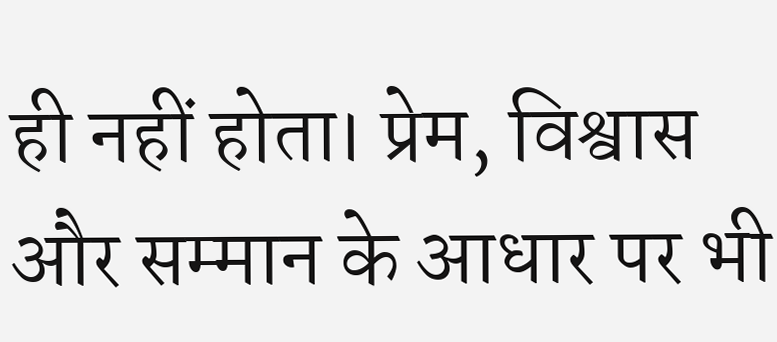ही नहीं होता। प्रेम, विश्वास और सम्मान के आधार पर भी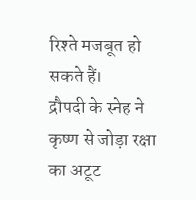रिश्ते मजबूत हो सकते हैं।
द्रौपदी के स्नेह ने कृष्ण से जोड़ा रक्षा का अटूट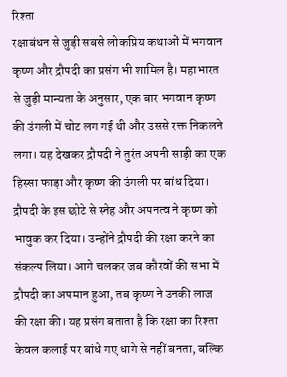रिश्ता
रक्षाबंधन से जुड़ी सबसे लोकप्रिय कथाओं में भगवान कृष्ण और द्रौपदी का प्रसंग भी शामिल है। महाभारत से जुड़ी मान्यता के अनुसार, एक बार भगवान कृष्ण की उंगली में चोट लग गई थी और उससे रक्त निकलने लगा। यह देखकर द्रौपदी ने तुरंत अपनी साड़ी का एक हिस्सा फाड़ा और कृष्ण की उंगली पर बांध दिया। द्रौपदी के इस छोटे से स्नेह और अपनत्व ने कृष्ण को भावुक कर दिया। उन्होंने द्रौपदी की रक्षा करने का संकल्प लिया। आगे चलकर जब कौरवों की सभा में द्रौपदी का अपमान हुआ, तब कृष्ण ने उनकी लाज की रक्षा की। यह प्रसंग बताता है कि रक्षा का रिश्ता केवल कलाई पर बांधे गए धागे से नहीं बनता, बल्कि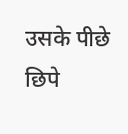उसके पीछे छिपे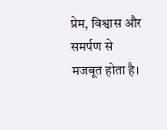प्रेम, विश्वास और समर्पण से मजबूत होता है।